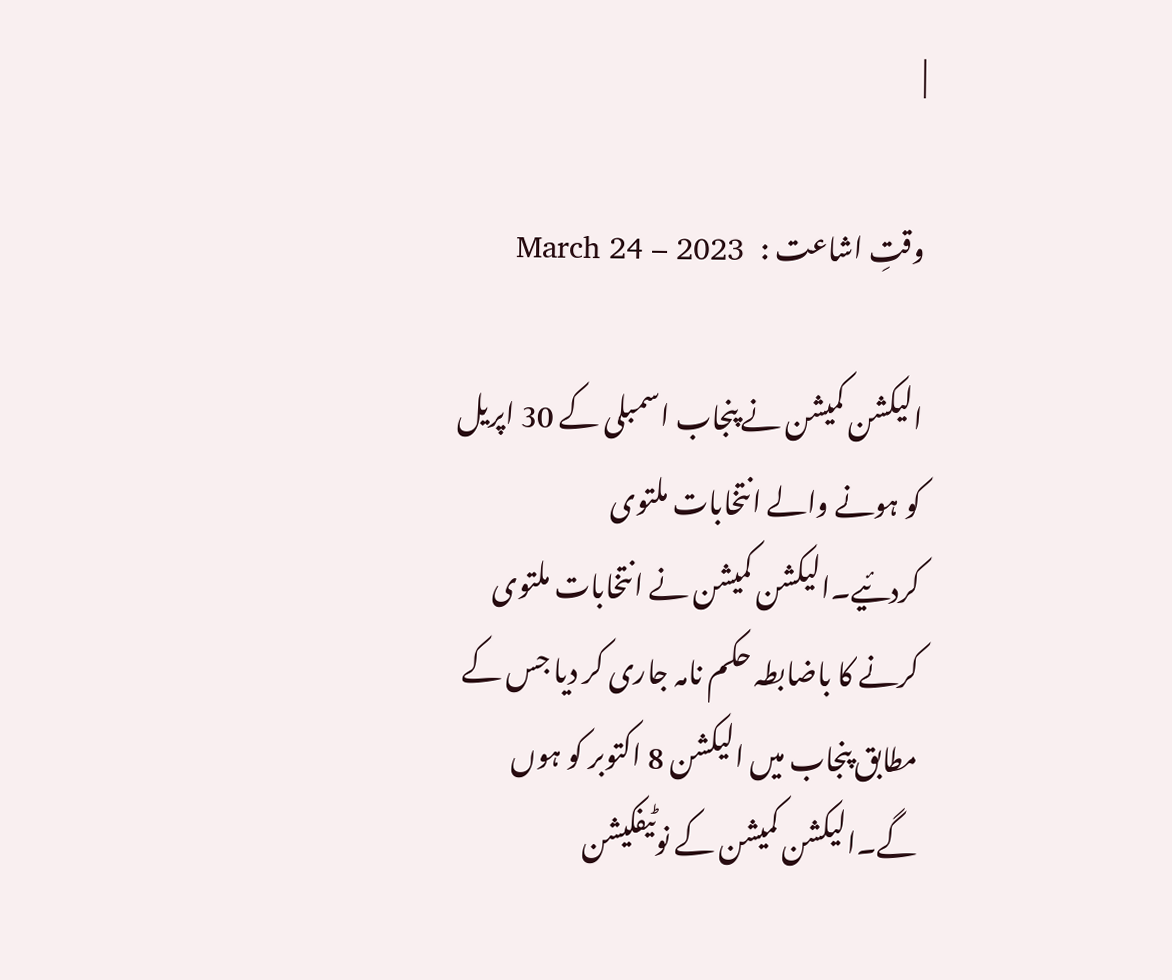|

وقتِ اشاعت :   March 24 – 2023

الیکشن کمیشن نے پنجاب اسمبلی کے 30 اپریل کو ہونے والے انتخابات ملتوی کردئیے۔الیکشن کمیشن نے انتخابات ملتوی کرنے کا باضابطہ حکم نامہ جاری کر دیا جس کے مطابق پنجاب میں الیکشن 8 اکتوبر کو ہوں گے۔الیکشن کمیشن کے نوٹیفکیشن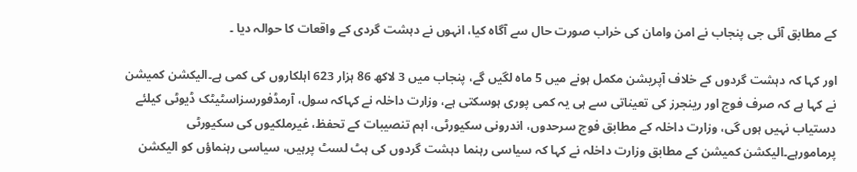کے مطابق آئی جی پنجاب نے امن وامان کی خراب صورت حال سے آگاہ کیا، انہوں نے دہشت گردی کے واقعات کا حوالہ دیا ۔

اور کہا کہ دہشت گردوں کے خلاف آپریشن مکمل ہونے میں 5 ماہ لگیں گے، پنجاب میں 3 لاکھ 86 ہزار 623 اہلکاروں کی کمی ہے۔الیکشن کمیشن نے کہا ہے کہ صرف فوج اور رینجرز کی تعیناتی سے ہی یہ کمی پوری ہوسکتی ہے، وزارت داخلہ نے کہاکہ سول، آرمڈفورسزاسٹیٹک ڈیوٹی کیلئے دستیاب نہیں ہوں گی، وزارت داخلہ کے مطابق فوج سرحدوں، اندرونی سکیورٹی، اہم تنصیبات کے تحفظ، غیرملکیوں کی سکیورٹی پرمامورہے۔الیکشن کمیشن کے مطابق وزارت داخلہ نے کہا کہ سیاسی رہنما دہشت گردوں کی ہٹ لسٹ پرہیں، سیاسی رہنماؤں کو الیکشن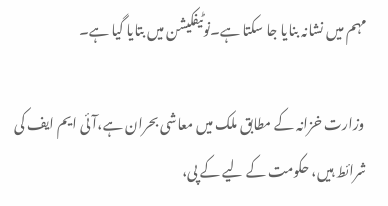مہم میں نشانہ بنایا جا سکتا ہے۔نوٹیفکیشن میں بتایا گیا ہے۔

 وزارت خزانہ کے مطابق ملک میں معاشی بحران ہے،آئی ایم ایف کی شرائط ہیں، حکومت کے لیے کے پی،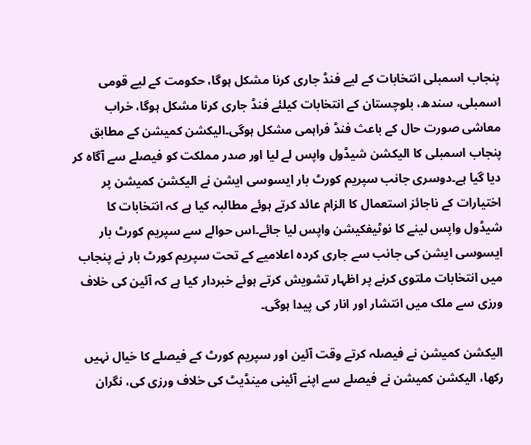پنجاب اسمبلی انتخابات کے لیے فنڈ جاری کرنا مشکل ہوگا، حکومت کے لیے قومی اسمبلی، سندھ، بلوچستان کے انتخابات کیلئے فنڈ جاری کرنا مشکل ہوگا، خراب معاشی صورت حال کے باعث فنڈ فراہمی مشکل ہوگی۔الیکشن کمیشن کے مطابق پنجاب اسمبلی کا الیکشن شیڈول واپس لے لیا اور صدر مملکت کو فیصلے سے آگاہ کر دیا گیا ہے۔دوسری جانب سپریم کورٹ بار ایسوسی ایشن نے الیکشن کمیشن پر اختیارات کے ناجائز استعمال کا الزام عائد کرتے ہوئے مطالبہ کیا ہے کہ انتخابات کا شیڈول واپس لینے کا نوٹیفکیشن واپس لیا جائے۔اس حوالے سے سپریم کورٹ بار ایسوسی ایشن کی جانب سے جاری کردہ اعلامیے کے تحت سپریم کورٹ بار نے پنجاب میں انتخابات ملتوی کرنے پر اظہار تشویش کرتے ہوئے خبردار کیا ہے کہ آئین کی خلاف ورزی سے ملک میں انتشار اور انار کی پیدا ہوگی۔

الیکشن کمیشن نے فیصلہ کرتے وقت آئین اور سپریم کورٹ کے فیصلے کا خیال نہیں رکھا، الیکشن کمیشن نے فیصلے سے اپنے آئینی مینڈیٹ کی خلاف ورزی کی، نگران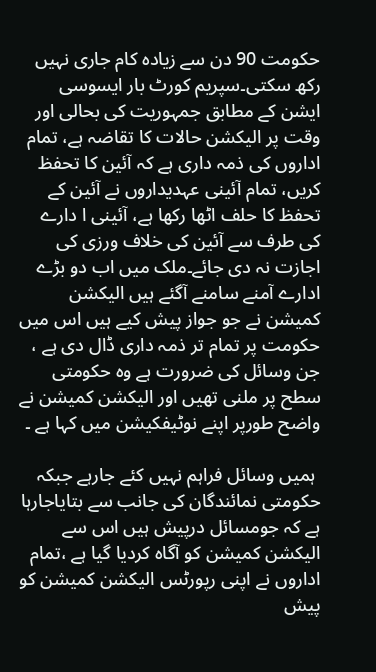حکومت 90 دن سے زیادہ کام جاری نہیں رکھ سکتی۔سپریم کورٹ بار ایسوسی ایشن کے مطابق جمہوریت کی بحالی اور وقت پر الیکشن حالات کا تقاضہ ہے، تمام اداروں کی ذمہ داری ہے کہ آئین کا تحفظ کریں، تمام آئینی عہدیداروں نے آئین کے تحفظ کا حلف اٹھا رکھا ہے، آئینی ا دارے کی طرف سے آئین کی خلاف ورزی کی اجازت نہ دی جائے۔ملک میں اب دو بڑے ادارے آمنے سامنے آگئے ہیں الیکشن کمیشن نے جو جواز پیش کیے ہیں اس میں حکومت پر تمام تر ذمہ داری ڈال دی ہے ، جن وسائل کی ضرورت ہے وہ حکومتی سطح پر ملنی تھیں اور الیکشن کمیشن نے واضح طورپر اپنے نوٹیفکیشن میں کہا ہے ۔

 ہمیں وسائل فراہم نہیں کئے جارہے جبکہ حکومتی نمائندگان کی جانب سے بتایاجارہا ہے کہ جومسائل درپیش ہیں اس سے الیکشن کمیشن کو آگاہ کردیا گیا ہے ،تمام اداروں نے اپنی رپورٹس الیکشن کمیشن کو پیش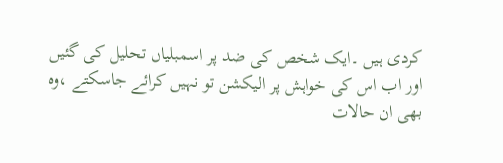کردی ہیں ۔ایک شخص کی ضد پر اسمبلیاں تحلیل کی گئیں اور اب اس کی خواہش پر الیکشن تو نہیں کرائے جاسکتے ،وہ بھی ان حالات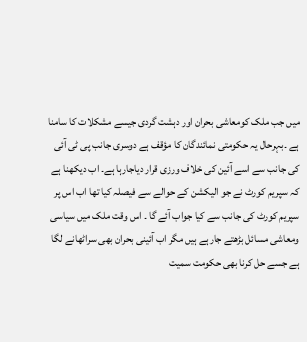میں جب ملک کومعاشی بحران اور دہشت گردی جیسے مشکلات کا سامنا ہے ۔بہرحال یہ حکومتی نمائندگان کا مؤقف ہے دوسری جانب پی ٹی آئی کی جانب سے اسے آئین کی خلاف ورزی قرار دیاجارہا ہے۔ اب دیکھنا ہے کہ سپریم کورٹ نے جو الیکشن کے حوالے سے فیصلہ کیا تھا اب اس پر سپریم کورٹ کی جانب سے کیا جواب آئے گا ۔ اس وقت ملک میں سیاسی ومعاشی مسائل بڑھتے جارہے ہیں مگر اب آئینی بحران بھی سراٹھانے لگا ہے جسے حل کرنا بھی حکومت سمیت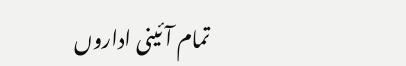تمام آئینی اداروں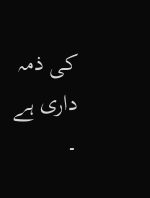کی ذمہ داری ہے ۔